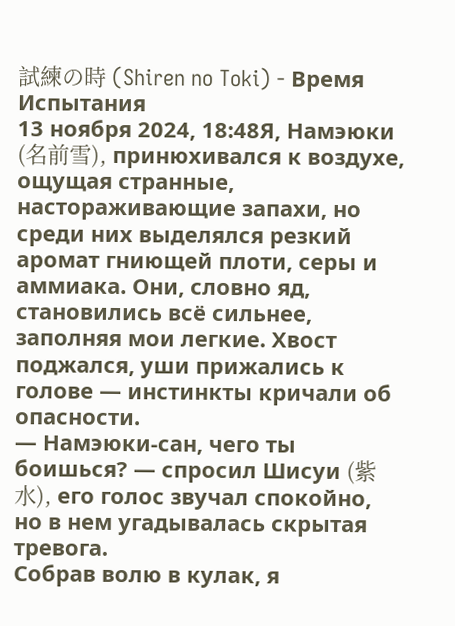試練の時 (Shiren no Toki) - Время Испытания
13 ноября 2024, 18:48Я, Намэюки (名前雪), принюхивался к воздухе, ощущая странные, настораживающие запахи, но среди них выделялся резкий аромат гниющей плоти, серы и аммиака. Они, словно яд, становились всё сильнее, заполняя мои легкие. Хвост поджался, уши прижались к голове — инстинкты кричали об опасности.
— Намэюки-сан, чего ты боишься? — спросил Шисуи (紫水), его голос звучал спокойно, но в нем угадывалась скрытая тревога.
Собрав волю в кулак, я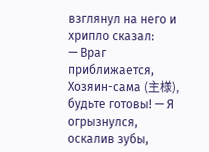взглянул на него и хрипло сказал:
— Враг приближается, Хозяин-сама (主様), будьте готовы! — Я огрызнулся, оскалив зубы,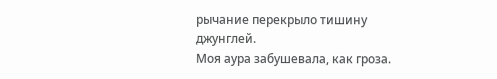рычание перекрыло тишину джунглей.
Моя аура забушевала, как гроза.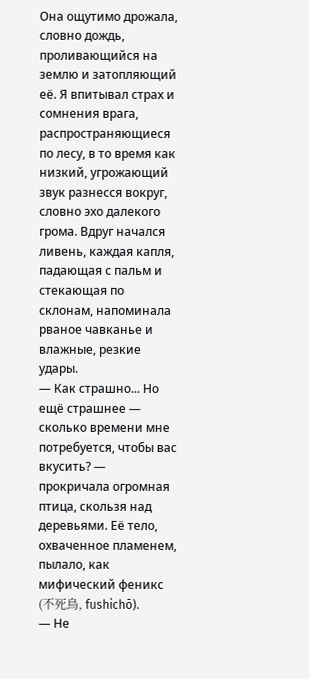Она ощутимо дрожала, словно дождь, проливающийся на землю и затопляющий её. Я впитывал страх и сомнения врага, распространяющиеся по лесу, в то время как низкий, угрожающий звук разнесся вокруг, словно эхо далекого грома. Вдруг начался ливень, каждая капля, падающая с пальм и стекающая по склонам, напоминала рваное чавканье и влажные, резкие удары.
— Как страшно... Но ещё страшнее — сколько времени мне потребуется, чтобы вас вкусить? — прокричала огромная птица, скользя над деревьями. Её тело, охваченное пламенем, пылало, как мифический феникс (不死鳥, fushichō).
— Не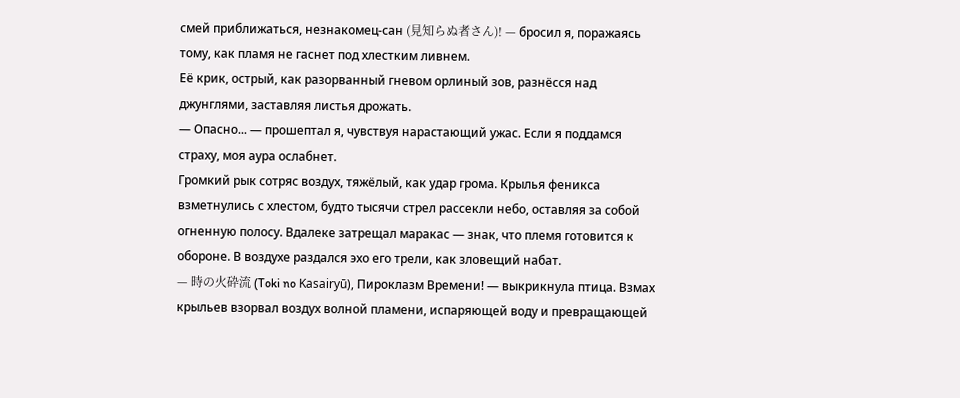смей приближаться, незнакомец-сан (見知らぬ者さん)! — бросил я, поражаясь тому, как пламя не гаснет под хлестким ливнем.
Её крик, острый, как разорванный гневом орлиный зов, разнёсся над джунглями, заставляя листья дрожать.
— Опасно... — прошептал я, чувствуя нарастающий ужас. Если я поддамся страху, моя аура ослабнет.
Громкий рык сотряс воздух, тяжёлый, как удар грома. Крылья феникса взметнулись с хлестом, будто тысячи стрел рассекли небо, оставляя за собой огненную полосу. Вдалеке затрещал маракас — знак, что племя готовится к обороне. В воздухе раздался эхо его трели, как зловещий набат.
— 時の火砕流 (Toki no Kasairyū), Пироклазм Времени! — выкрикнула птица. Взмах крыльев взорвал воздух волной пламени, испаряющей воду и превращающей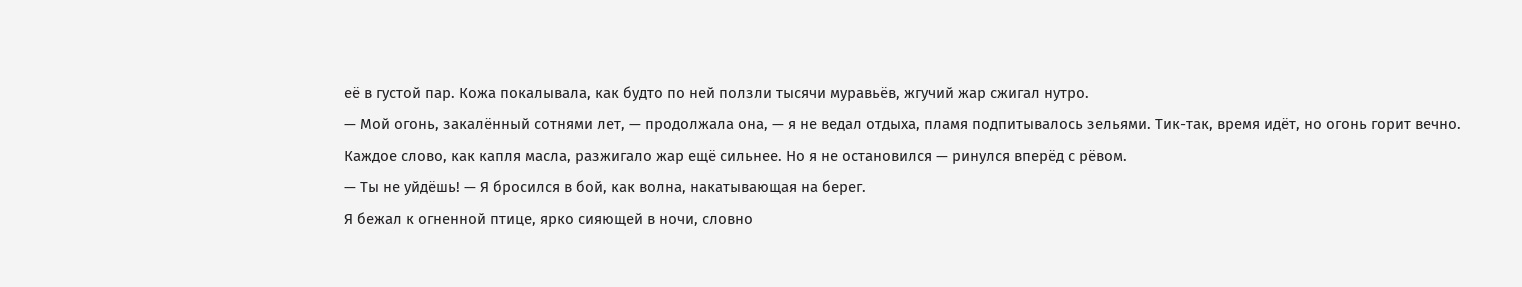её в густой пар. Кожа покалывала, как будто по ней ползли тысячи муравьёв, жгучий жар сжигал нутро.
— Мой огонь, закалённый сотнями лет, — продолжала она, — я не ведал отдыха, пламя подпитывалось зельями. Тик-так, время идёт, но огонь горит вечно.
Каждое слово, как капля масла, разжигало жар ещё сильнее. Но я не остановился — ринулся вперёд с рёвом.
— Ты не уйдёшь! — Я бросился в бой, как волна, накатывающая на берег.
Я бежал к огненной птице, ярко сияющей в ночи, словно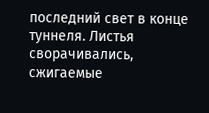последний свет в конце туннеля. Листья сворачивались, сжигаемые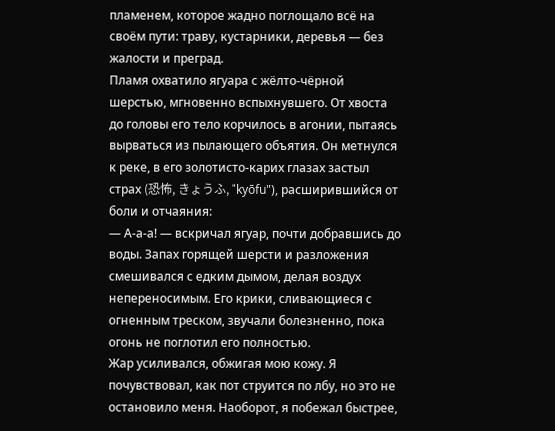пламенем, которое жадно поглощало всё на своём пути: траву, кустарники, деревья — без жалости и преград.
Пламя охватило ягуара с жёлто-чёрной шерстью, мгновенно вспыхнувшего. От хвоста до головы его тело корчилось в агонии, пытаясь вырваться из пылающего объятия. Он метнулся к реке, в его золотисто-карих глазах застыл страх (恐怖, きょうふ, "kyōfu"), расширившийся от боли и отчаяния:
— А-а-а! — вскричал ягуар, почти добравшись до воды. Запах горящей шерсти и разложения смешивался с едким дымом, делая воздух непереносимым. Его крики, сливающиеся с огненным треском, звучали болезненно, пока огонь не поглотил его полностью.
Жар усиливался, обжигая мою кожу. Я почувствовал, как пот струится по лбу, но это не остановило меня. Наоборот, я побежал быстрее,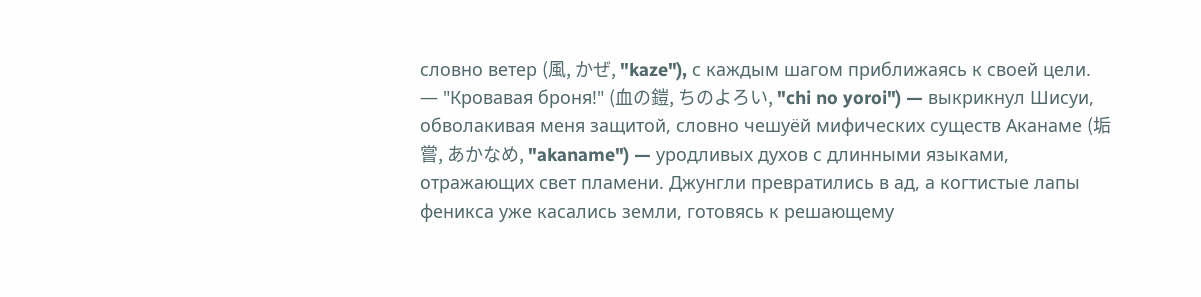словно ветер (風, かぜ, "kaze"), с каждым шагом приближаясь к своей цели.
— "Кровавая броня!" (血の鎧, ちのよろい, "chi no yoroi") — выкрикнул Шисуи, обволакивая меня защитой, словно чешуёй мифических существ Аканаме (垢嘗, あかなめ, "akaname") — уродливых духов с длинными языками, отражающих свет пламени. Джунгли превратились в ад, а когтистые лапы феникса уже касались земли, готовясь к решающему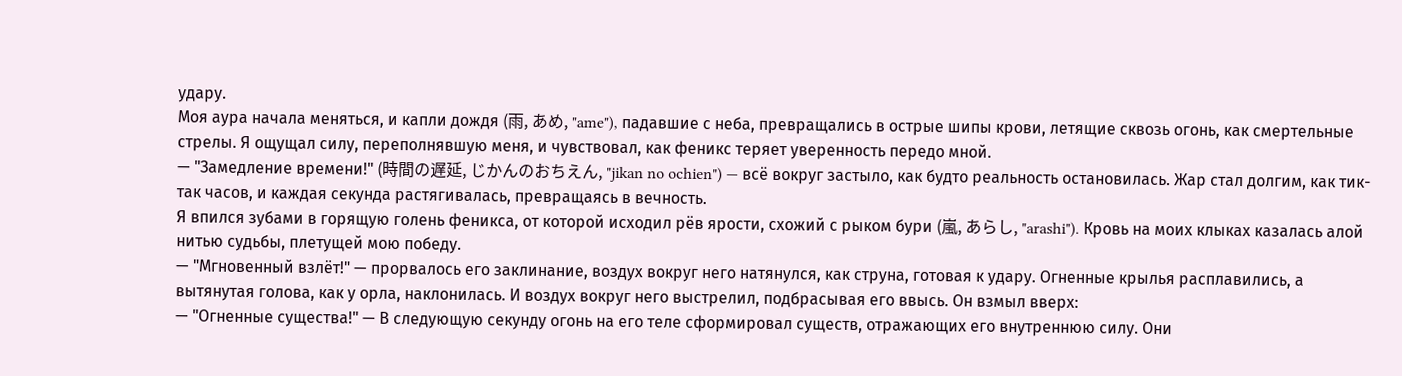удару.
Моя аура начала меняться, и капли дождя (雨, あめ, "ame"), падавшие с неба, превращались в острые шипы крови, летящие сквозь огонь, как смертельные стрелы. Я ощущал силу, переполнявшую меня, и чувствовал, как феникс теряет уверенность передо мной.
— "Замедление времени!" (時間の遅延, じかんのおちえん, "jikan no ochien") — всё вокруг застыло, как будто реальность остановилась. Жар стал долгим, как тик-так часов, и каждая секунда растягивалась, превращаясь в вечность.
Я впился зубами в горящую голень феникса, от которой исходил рёв ярости, схожий с рыком бури (嵐, あらし, "arashi"). Кровь на моих клыках казалась алой нитью судьбы, плетущей мою победу.
— "Мгновенный взлёт!" — прорвалось его заклинание, воздух вокруг него натянулся, как струна, готовая к удару. Огненные крылья расплавились, а вытянутая голова, как у орла, наклонилась. И воздух вокруг него выстрелил, подбрасывая его ввысь. Он взмыл вверх:
— "Огненные существа!" — В следующую секунду огонь на его теле сформировал существ, отражающих его внутреннюю силу. Они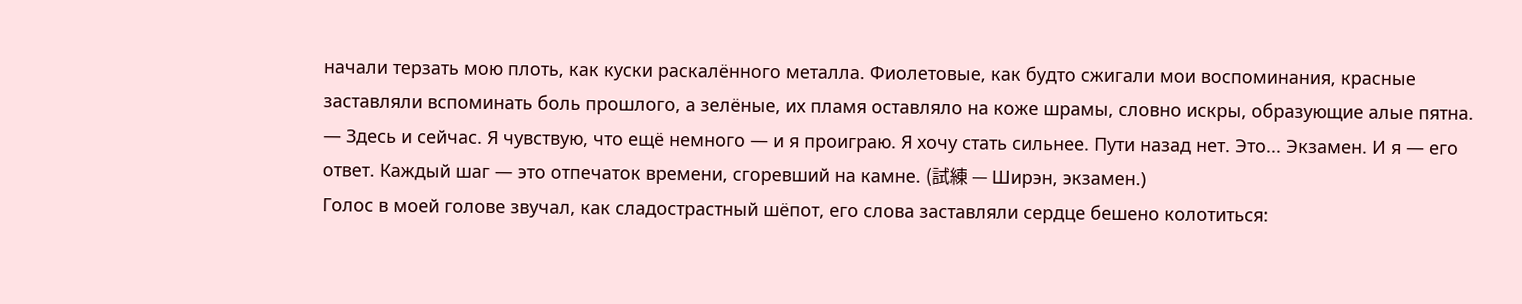начали терзать мою плоть, как куски раскалённого металла. Фиолетовые, как будто сжигали мои воспоминания, красные заставляли вспоминать боль прошлого, а зелёные, их пламя оставляло на коже шрамы, словно искры, образующие алые пятна.
— Здесь и сейчас. Я чувствую, что ещё немного — и я проиграю. Я хочу стать сильнее. Пути назад нет. Это... Экзамен. И я — его ответ. Каждый шаг — это отпечаток времени, сгоревший на камне. (試練 — Ширэн, экзамен.)
Голос в моей голове звучал, как сладострастный шёпот, его слова заставляли сердце бешено колотиться: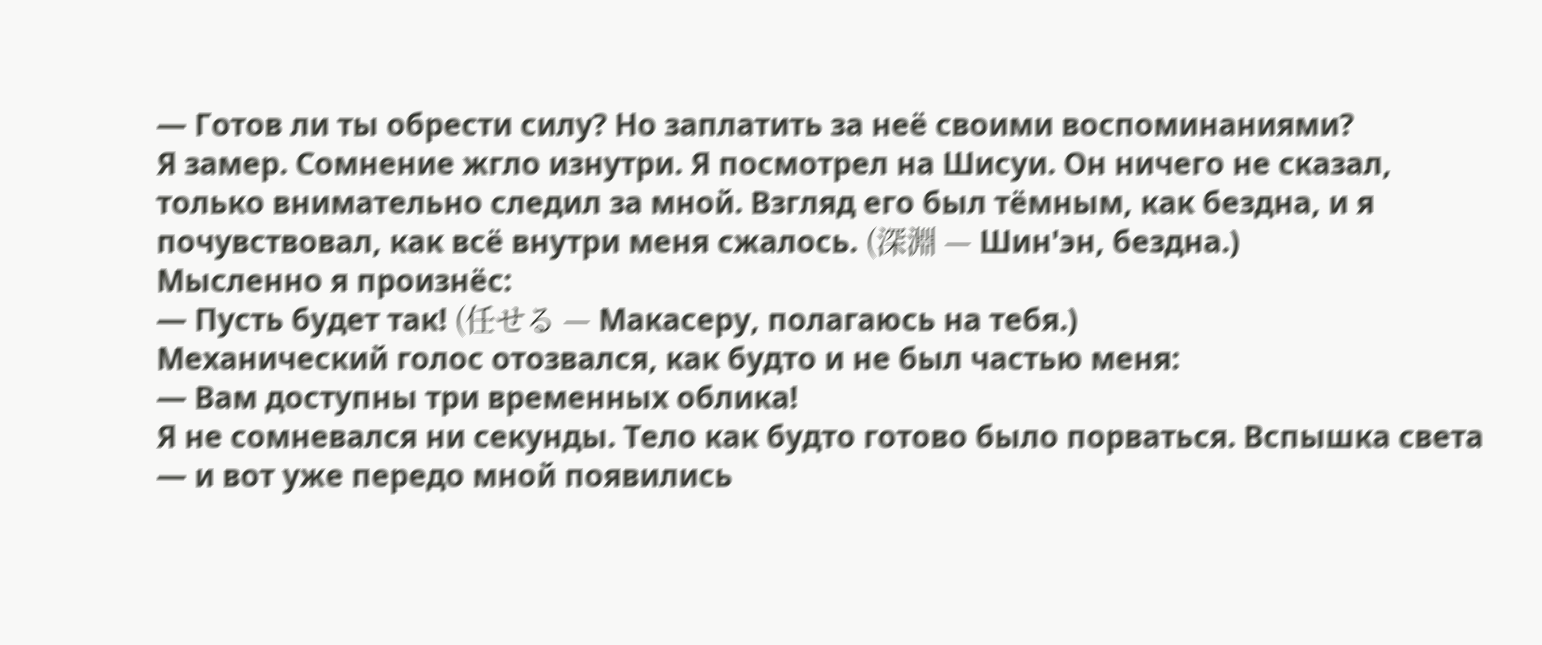— Готов ли ты обрести силу? Но заплатить за неё своими воспоминаниями?
Я замер. Сомнение жгло изнутри. Я посмотрел на Шисуи. Он ничего не сказал, только внимательно следил за мной. Взгляд его был тёмным, как бездна, и я почувствовал, как всё внутри меня сжалось. (深淵 — Шин'эн, бездна.)
Мысленно я произнёс:
— Пусть будет так! (任せる — Макасеру, полагаюсь на тебя.)
Механический голос отозвался, как будто и не был частью меня:
— Вам доступны три временных облика!
Я не сомневался ни секунды. Тело как будто готово было порваться. Вспышка света — и вот уже передо мной появились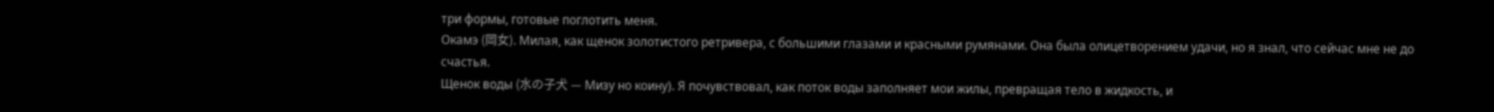три формы, готовые поглотить меня.
Окамэ (岡女). Милая, как щенок золотистого ретривера, с большими глазами и красными румянами. Она была олицетворением удачи, но я знал, что сейчас мне не до счастья.
Щенок воды (水の子犬 — Мизу но коину). Я почувствовал, как поток воды заполняет мои жилы, превращая тело в жидкость, и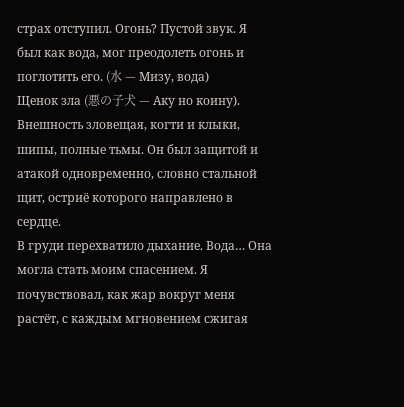страх отступил. Огонь? Пустой звук. Я был как вода, мог преодолеть огонь и поглотить его. (水 — Мизу, вода)
Щенок зла (悪の子犬 — Аку но коину). Внешность зловещая, когти и клыки, шипы, полные тьмы. Он был защитой и атакой одновременно, словно стальной щит, остриё которого направлено в сердце.
В груди перехватило дыхание. Вода… Она могла стать моим спасением. Я почувствовал, как жар вокруг меня растёт, с каждым мгновением сжигая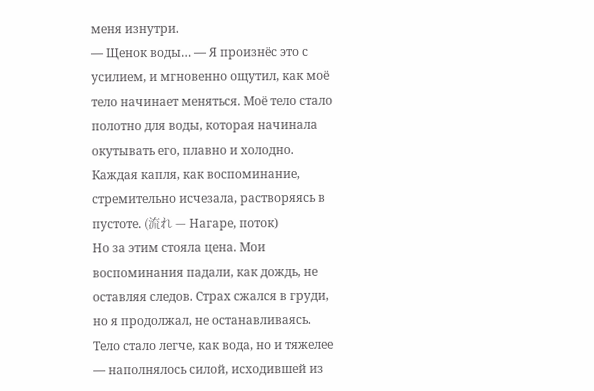меня изнутри.
— Щенок воды… — Я произнёс это с усилием, и мгновенно ощутил, как моё тело начинает меняться. Моё тело стало полотно для воды, которая начинала окутывать его, плавно и холодно. Каждая капля, как воспоминание, стремительно исчезала, растворяясь в пустоте. (流れ — Нагаре, поток)
Но за этим стояла цена. Мои воспоминания падали, как дождь, не оставляя следов. Страх сжался в груди, но я продолжал, не останавливаясь.
Тело стало легче, как вода, но и тяжелее — наполнялось силой, исходившей из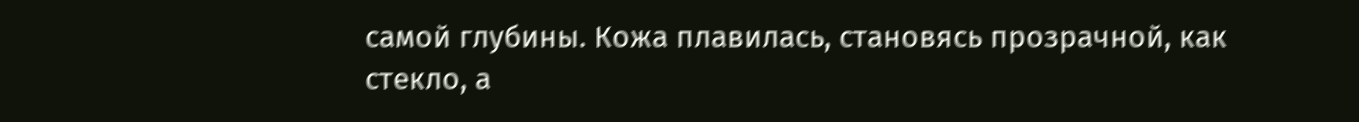самой глубины. Кожа плавилась, становясь прозрачной, как стекло, а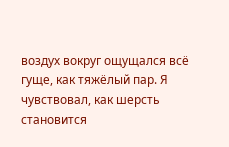воздух вокруг ощущался всё гуще, как тяжёлый пар. Я чувствовал, как шерсть становится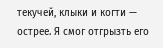текучей, клыки и когти — острее. Я смог отгрызть его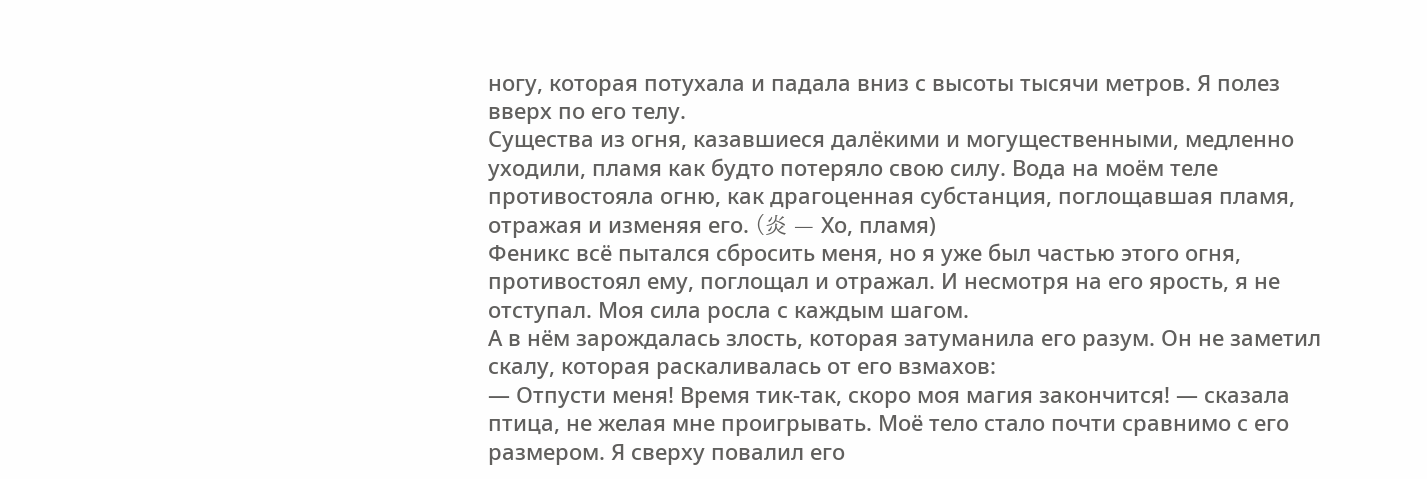ногу, которая потухала и падала вниз с высоты тысячи метров. Я полез вверх по его телу.
Существа из огня, казавшиеся далёкими и могущественными, медленно уходили, пламя как будто потеряло свою силу. Вода на моём теле противостояла огню, как драгоценная субстанция, поглощавшая пламя, отражая и изменяя его. (炎 — Хо, пламя)
Феникс всё пытался сбросить меня, но я уже был частью этого огня, противостоял ему, поглощал и отражал. И несмотря на его ярость, я не отступал. Моя сила росла с каждым шагом.
А в нём зарождалась злость, которая затуманила его разум. Он не заметил скалу, которая раскаливалась от его взмахов:
— Отпусти меня! Время тик-так, скоро моя магия закончится! — сказала птица, не желая мне проигрывать. Моё тело стало почти сравнимо с его размером. Я сверху повалил его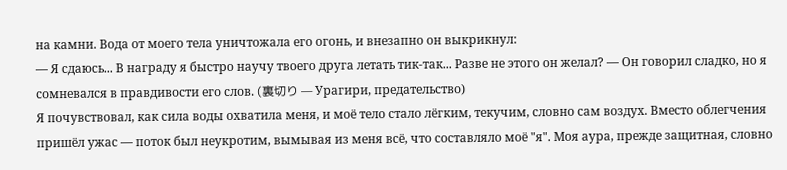на камни. Вода от моего тела уничтожала его огонь, и внезапно он выкрикнул:
— Я сдаюсь... В награду я быстро научу твоего друга летать тик-так... Разве не этого он желал? — Он говорил сладко, но я сомневался в правдивости его слов. (裏切り — Урагири, предательство)
Я почувствовал, как сила воды охватила меня, и моё тело стало лёгким, текучим, словно сам воздух. Вместо облегчения пришёл ужас — поток был неукротим, вымывая из меня всё, что составляло моё "я". Моя аура, прежде защитная, словно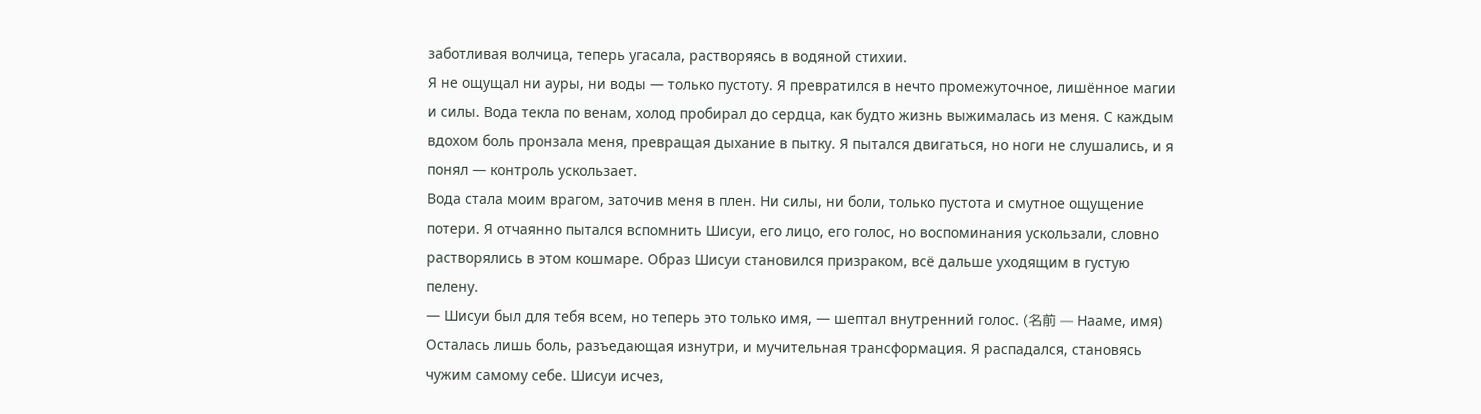заботливая волчица, теперь угасала, растворяясь в водяной стихии.
Я не ощущал ни ауры, ни воды — только пустоту. Я превратился в нечто промежуточное, лишённое магии и силы. Вода текла по венам, холод пробирал до сердца, как будто жизнь выжималась из меня. С каждым вдохом боль пронзала меня, превращая дыхание в пытку. Я пытался двигаться, но ноги не слушались, и я понял — контроль ускользает.
Вода стала моим врагом, заточив меня в плен. Ни силы, ни боли, только пустота и смутное ощущение потери. Я отчаянно пытался вспомнить Шисуи, его лицо, его голос, но воспоминания ускользали, словно растворялись в этом кошмаре. Образ Шисуи становился призраком, всё дальше уходящим в густую пелену.
— Шисуи был для тебя всем, но теперь это только имя, — шептал внутренний голос. (名前 — Нааме, имя)
Осталась лишь боль, разъедающая изнутри, и мучительная трансформация. Я распадался, становясь чужим самому себе. Шисуи исчез,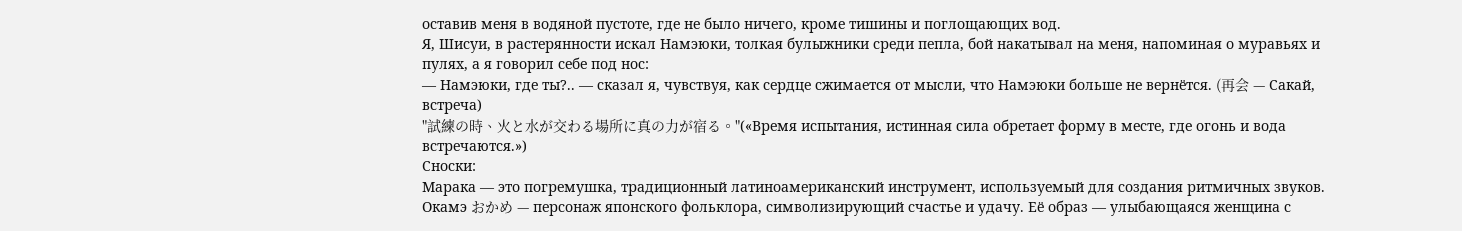оставив меня в водяной пустоте, где не было ничего, кроме тишины и поглощающих вод.
Я, Шисуи, в растерянности искал Намэюки, толкая булыжники среди пепла, бой накатывал на меня, напоминая о муравьях и пулях, а я говорил себе под нос:
— Намэюки, где ты?.. — сказал я, чувствуя, как сердце сжимается от мысли, что Намэюки больше не вернётся. (再会 — Сакай, встреча)
"試練の時、火と水が交わる場所に真の力が宿る。"(«Время испытания, истинная сила обретает форму в месте, где огонь и вода встречаются.»)
Сноски:
Марака — это погремушка, традиционный латиноамериканский инструмент, используемый для создания ритмичных звуков.
Окамэ おかめ — персонаж японского фольклора, символизирующий счастье и удачу. Её образ — улыбающаяся женщина с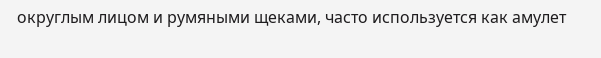округлым лицом и румяными щеками, часто используется как амулет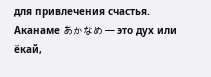для привлечения счастья.
Аканаме あかなめ — это дух или ёкай,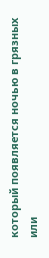который появляется ночью в грязных или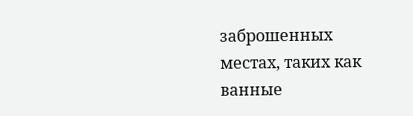заброшенных местах, таких как ванные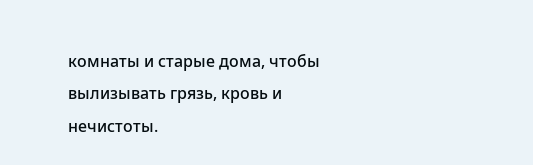комнаты и старые дома, чтобы вылизывать грязь, кровь и нечистоты.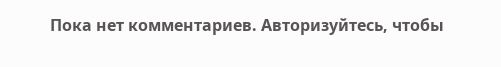Пока нет комментариев. Авторизуйтесь, чтобы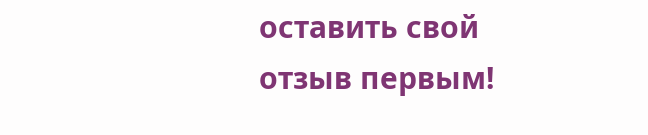оставить свой отзыв первым!